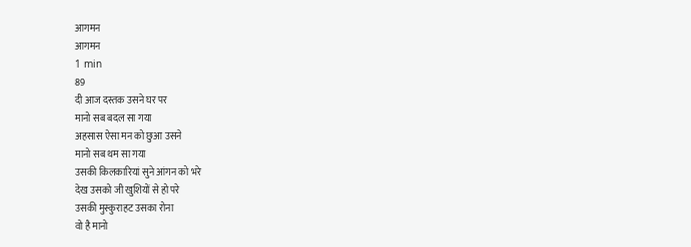आगमन
आगमन
1 min
89
दी आज दस्तक उसने घर पर
मानो सब बदल सा गया
अहसास ऐसा मन को छुआ उसने
मानो सब थम सा गया
उसकी किलकारियां सुने आंगन को भरे
देख उसको जी खुशियों से हो परे
उसकी मुस्कुराहट उसका रोना
वो है मानो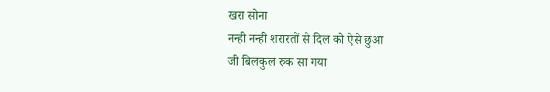खरा सोना
नन्ही नन्ही शरारतों से दिल को ऐसे छुआ
जी बिलकुल रुक सा गया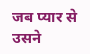जब प्यार से उसने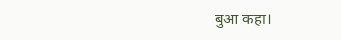बुआ कहा।